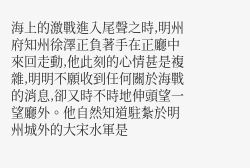海上的激戰進入尾聲之時,明州府知州徐澤正負著手在正廳中來回走動,他此刻的心情甚是複雜,明明不願收到任何關於海戰的消息,卻又時不時地伸頭望一望廳外。他自然知道駐紮於明州城外的大宋水軍是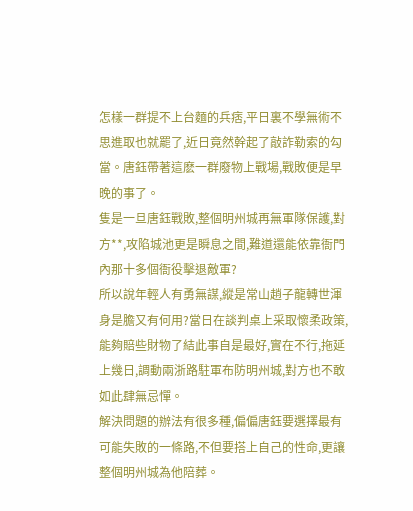怎樣一群提不上台麵的兵痞,平日裏不學無術不思進取也就罷了,近日竟然幹起了敲詐勒索的勾當。唐鈺帶著這麽一群廢物上戰場,戰敗便是早晚的事了。
隻是一旦唐鈺戰敗,整個明州城再無軍隊保護,對方**,攻陷城池更是瞬息之間,難道還能依靠衙門內那十多個衙役擊退敵軍?
所以說年輕人有勇無謀,縱是常山趙子龍轉世渾身是膽又有何用?當日在談判桌上采取懷柔政策,能夠賠些財物了結此事自是最好,實在不行,拖延上幾日,調動兩浙路駐軍布防明州城,對方也不敢如此肆無忌憚。
解決問題的辦法有很多種,偏偏唐鈺要選擇最有可能失敗的一條路,不但要搭上自己的性命,更讓整個明州城為他陪葬。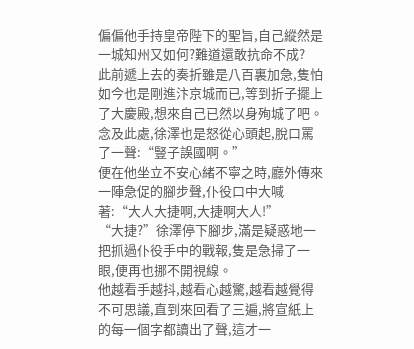偏偏他手持皇帝陛下的聖旨,自己縱然是一城知州又如何?難道還敢抗命不成?
此前遞上去的奏折雖是八百裏加急,隻怕如今也是剛進汴京城而已,等到折子擺上了大慶殿,想來自己已然以身殉城了吧。
念及此處,徐澤也是怒從心頭起,脫口罵了一聲:“豎子誤國啊。”
便在他坐立不安心緒不寧之時,廳外傳來一陣急促的腳步聲,仆役口中大喊著:“大人大捷啊,大捷啊大人!”
“大捷?”徐澤停下腳步,滿是疑惑地一把抓過仆役手中的戰報,隻是急掃了一眼,便再也挪不開視線。
他越看手越抖,越看心越驚,越看越覺得不可思議,直到來回看了三遍,將宣紙上的每一個字都讀出了聲,這才一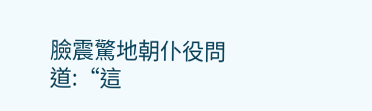臉震驚地朝仆役問道:“這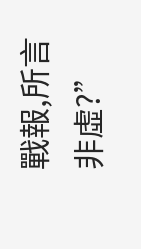戰報,所言非虛?”